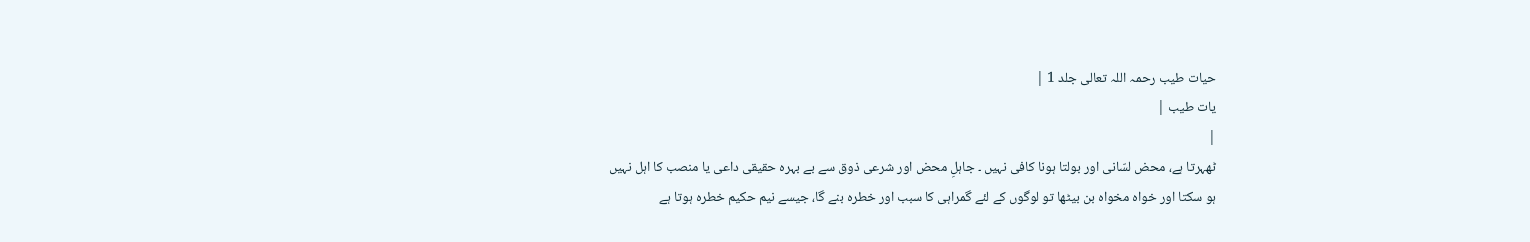حیات طیب رحمہ اللہ تعالی جلد 1 |
یات طیب |
|
ٹھہرتا ہے، محض لسّانی اور بولتا ہونا کافی نہیں ۔ جاہلِ محض اور شرعی ذوق سے بے بہرہ حقیقی داعی یا منصب کا اہل نہیں ہو سکتا اور خواہ مخواہ بن بیٹھا تو لوگوں کے لئے گمراہی کا سبب اور خطرہ بنے گا، جیسے نیم حکیم خطرہ ہوتا ہے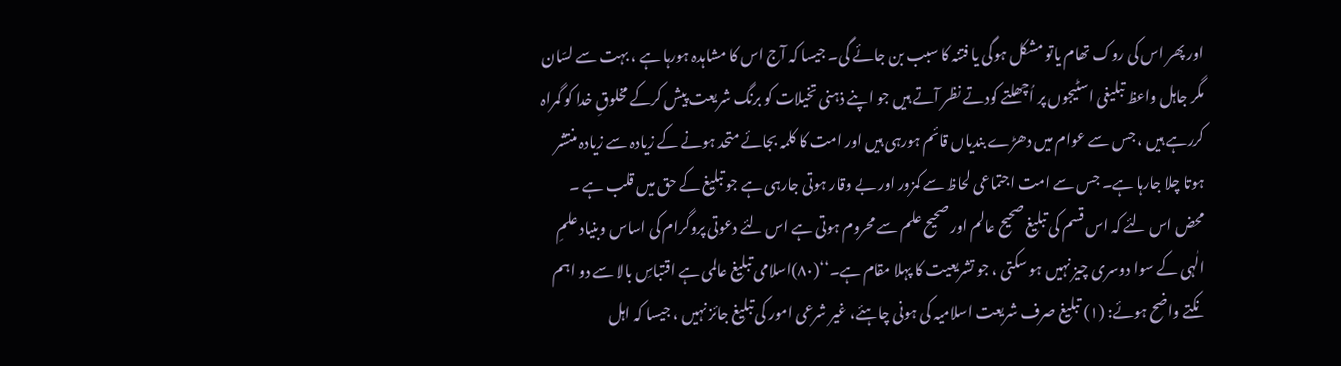اور پھر اس کی روک تھام یاتو مشکل ہوگی یا فتنہ کا سبب بن جائے گی۔ جیسا کہ آج اس کا مشاہدہ ہورہا ہے ، بہت سے لسّان مگر جاہل واعظ تبلیغی اسٹیجوں پر اُچھلتے کودتے نظر آتے ہیں جو اپنے ذہنی تخیلات کو برنگ شریعت پیش کرکے مخلوقِ خدا کو گمراہ کررہے ہیں ، جس سے عوام میں دھڑے بندیاں قائم ہورہی ہیں اور امت کا کلمہ بجائے متحد ہونے کے زیادہ سے زیادہ منتشر ہوتا چلا جارہا ہے۔ جس سے امت اجتماعی لحاظ سے کمزور اور بے وقار ہوتی جارہی ہے جو تبلیغ کے حق میں قلب ہے ۔ محض اس لئے کہ اس قسم کی تبلیغ صحیح عالم اور صحیح علم سے محروم ہوتی ہے اس لئے دعوتی پروگرام کی اساس وبنیاد علمِ الٰہی کے سوا دوسری چیز نہیں ہو سکتی ، جو تشریعیت کا پہلا مقام ہے۔‘‘(۸۰)اسلامی تبلیغ عالمی ہے اقتباسِ بالا سے دو اہم نکتے واضح ہوئے: (۱) تبلیغ صرف شریعت اسلامیہ کی ہونی چاہئے، غیر شرعی امور کی تبلیغ جائز نہیں ، جیسا کہ اہل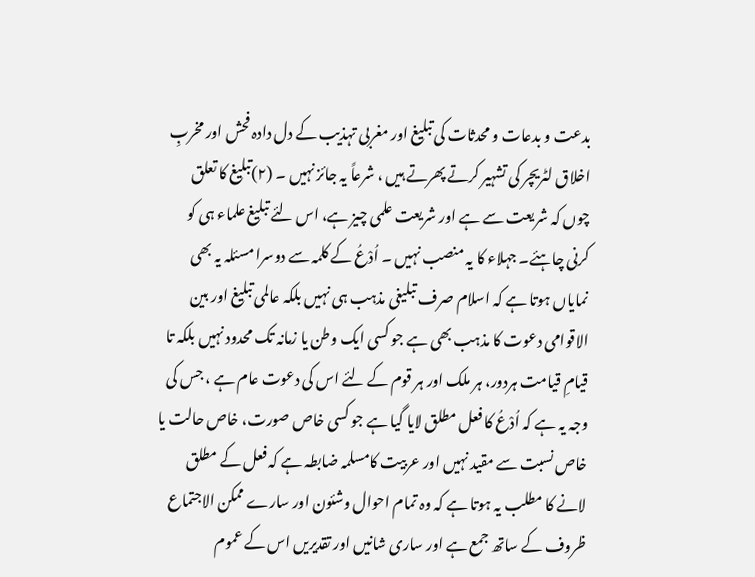بدعت و بدعات و محدثات کی تبلیغ اور مغربی تہذیب کے دل دادہ فحش اور مخربِ اخلاق لٹریچر کی تشہیر کرتے پھرتے ہیں ، شرعاً یہ جائز نہیں ۔ (۲)تبلیغ کا تعلق چوں کہ شریعت سے ہے اور شریعت علمی چیز ہے، اس لئے تبلیغ علماء ہی کو کرنی چاہئے۔ جہلاء کا یہ منصب نہیں ۔ اُدْعُ کے کلمہ سے دوسرا مسئلہ یہ بھی نمایاں ہوتا ہے کہ اسلام صرف تبلیغی مذہب ہی نہیں بلکہ عالمی تبلیغ اور بین الاقوامی دعوت کا مذہب بھی ہے جو کسی ایک وطن یا زمانہ تک محدود نہیں بلکہ تا قیامِ قیامت ہردور، ہر ملک اور ہر قوم کے لئے اس کی دعوت عام ہے ، جس کی وجہ یہ ہے کہ اُدْعُ کا فعل مطلق لایا گیا ہے جو کسی خاص صورت، خاص حالت یا خاص نسبت سے مقید نہیں اور عربیت کامسلمہ ضابطہ ہے کہ فعل کے مطلق لانے کا مطلب یہ ہوتا ہے کہ وہ تمام احوال وشئون اور سارے ممکن الاجتماع ظروف کے ساتھ جمع ہے اور ساری شانیں اور تقدیریں اس کے عموم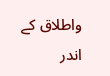واطلاق کے اندر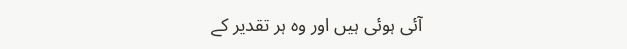آئی ہوئی ہیں اور وہ ہر تقدیر کے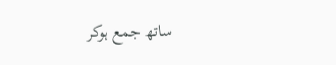ساتھ جمع ہوکر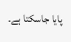پایا جاسکتا ہے۔